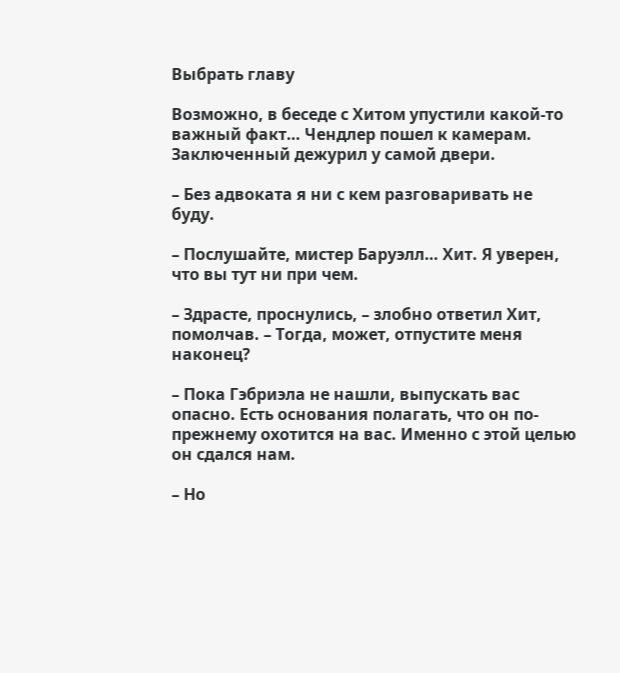Выбрать главу

Возможно, в беседе с Хитом упустили какой-то важный факт… Чендлер пошел к камерам. Заключенный дежурил у самой двери.

– Без адвоката я ни с кем разговаривать не буду.

– Послушайте, мистер Баруэлл… Хит. Я уверен, что вы тут ни при чем.

– Здрасте, проснулись, – злобно ответил Хит, помолчав. – Тогда, может, отпустите меня наконец?

– Пока Гэбриэла не нашли, выпускать вас опасно. Есть основания полагать, что он по-прежнему охотится на вас. Именно с этой целью он сдался нам.

– Но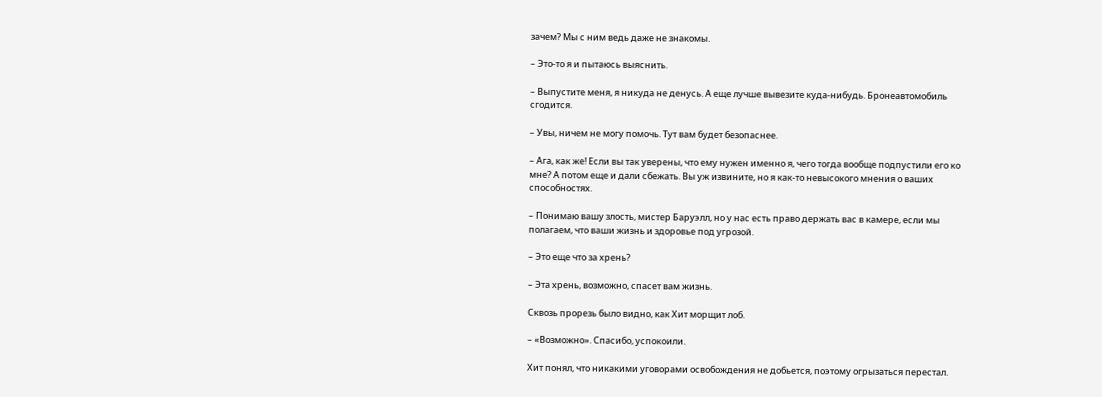зачем? Мы с ним ведь даже не знакомы.

– Это-то я и пытаюсь выяснить.

– Выпустите меня, я никуда не денусь. А еще лучше вывезите куда-нибудь. Бронеавтомобиль сгодится.

– Увы, ничем не могу помочь. Тут вам будет безопаснее.

– Ага, как же! Если вы так уверены, что ему нужен именно я, чего тогда вообще подпустили его ко мне? А потом еще и дали сбежать. Вы уж извините, но я как-то невысокого мнения о ваших способностях.

– Понимаю вашу злость, мистер Баруэлл, но у нас есть право держать вас в камере, если мы полагаем, что ваши жизнь и здоровье под угрозой.

– Это еще что за хрень?

– Эта хрень, возможно, спасет вам жизнь.

Сквозь прорезь было видно, как Хит морщит лоб.

– «Возможно». Спасибо, успокоили.

Хит понял, что никакими уговорами освобождения не добьется, поэтому огрызаться перестал.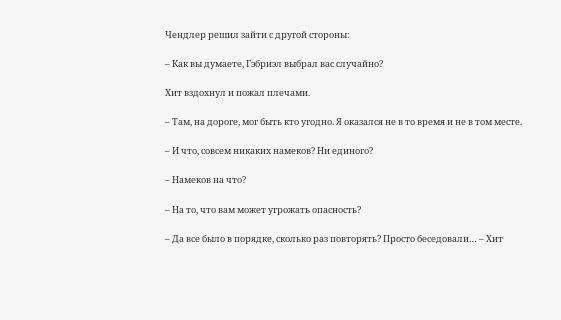Чендлер решил зайти с другой стороны:

– Как вы думаете, Гэбриэл выбрал вас случайно?

Хит вздохнул и пожал плечами.

– Там, на дороге, мог быть кто угодно. Я оказался не в то время и не в том месте.

– И что, совсем никаких намеков? Ни единого?

– Намеков на что?

– На то, что вам может угрожать опасность?

– Да все было в порядке, сколько раз повторять? Просто беседовали… – Хит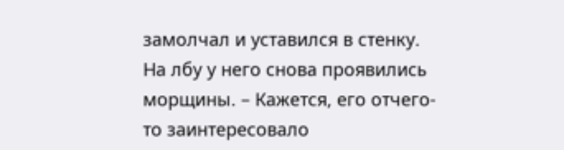замолчал и уставился в стенку. На лбу у него снова проявились морщины. – Кажется, его отчего-то заинтересовало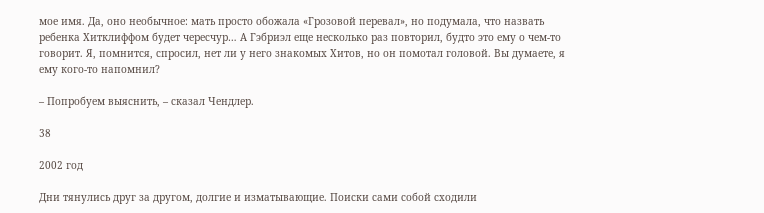мое имя. Да, оно необычное: мать просто обожала «Грозовой перевал», но подумала, что назвать ребенка Хитклиффом будет чересчур… А Гэбриэл еще несколько раз повторил, будто это ему о чем-то говорит. Я, помнится, спросил, нет ли у него знакомых Хитов, но он помотал головой. Вы думаете, я ему кого-то напомнил?

– Попробуем выяснить, – сказал Чендлер.

38

2002 год

Дни тянулись друг за другом, долгие и изматывающие. Поиски сами собой сходили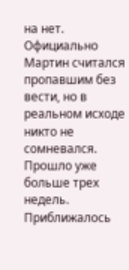на нет. Официально Мартин считался пропавшим без вести, но в реальном исходе никто не сомневался. Прошло уже больше трех недель. Приближалось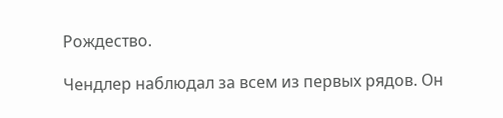Рождество.

Чендлер наблюдал за всем из первых рядов. Он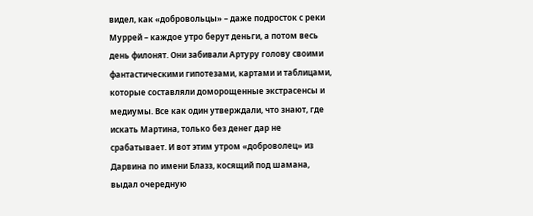видел, как «добровольцы» – даже подросток с реки Муррей – каждое утро берут деньги, а потом весь день филонят. Они забивали Артуру голову своими фантастическими гипотезами, картами и таблицами, которые составляли доморощенные экстрасенсы и медиумы. Все как один утверждали, что знают, где искать Мартина, только без денег дар не срабатывает. И вот этим утром «доброволец» из Дарвина по имени Блазз, косящий под шамана, выдал очередную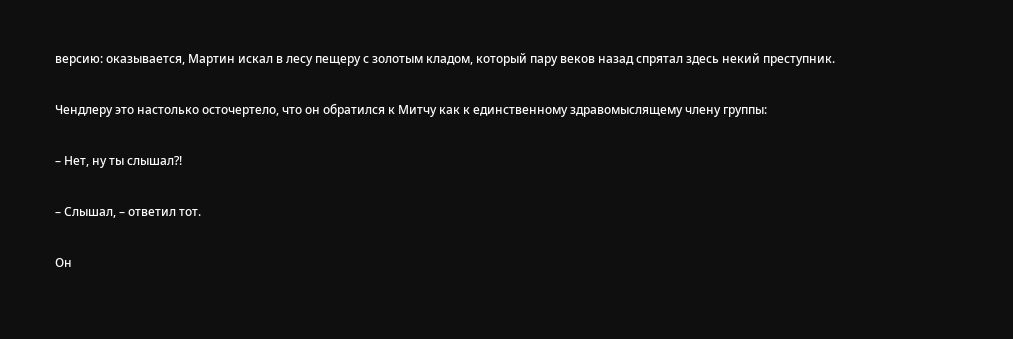версию: оказывается, Мартин искал в лесу пещеру с золотым кладом, который пару веков назад спрятал здесь некий преступник.

Чендлеру это настолько осточертело, что он обратился к Митчу как к единственному здравомыслящему члену группы:

– Нет, ну ты слышал?!

– Слышал, – ответил тот.

Он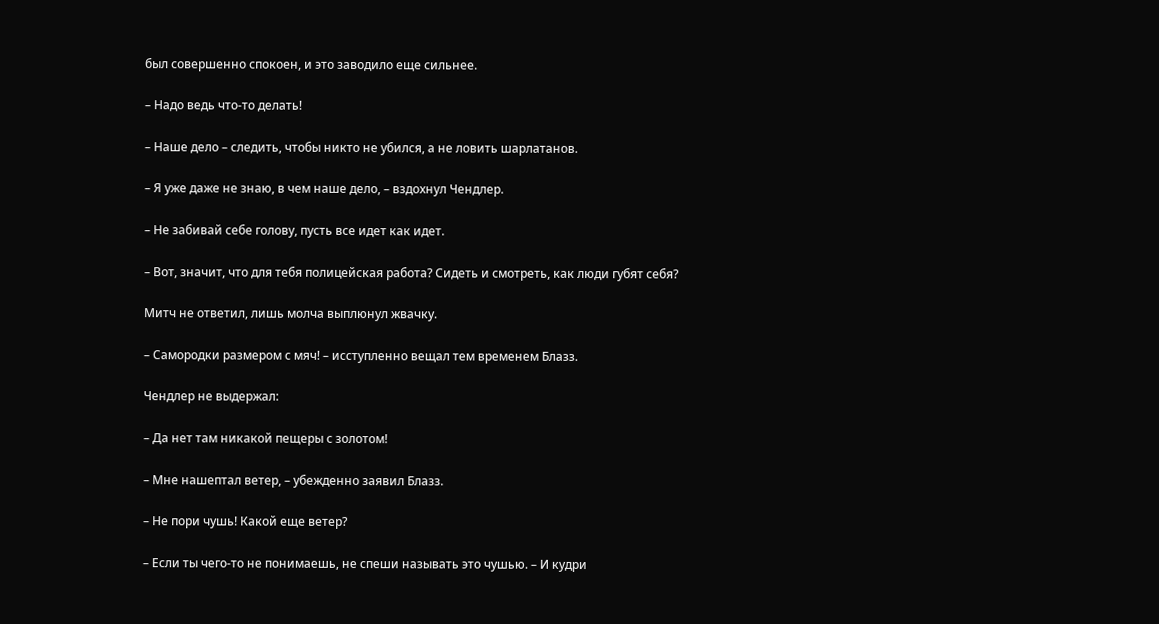был совершенно спокоен, и это заводило еще сильнее.

– Надо ведь что-то делать!

– Наше дело – следить, чтобы никто не убился, а не ловить шарлатанов.

– Я уже даже не знаю, в чем наше дело, – вздохнул Чендлер.

– Не забивай себе голову, пусть все идет как идет.

– Вот, значит, что для тебя полицейская работа? Сидеть и смотреть, как люди губят себя?

Митч не ответил, лишь молча выплюнул жвачку.

– Самородки размером с мяч! – исступленно вещал тем временем Блазз.

Чендлер не выдержал:

– Да нет там никакой пещеры с золотом!

– Мне нашептал ветер, – убежденно заявил Блазз.

– Не пори чушь! Какой еще ветер?

– Если ты чего-то не понимаешь, не спеши называть это чушью. – И кудри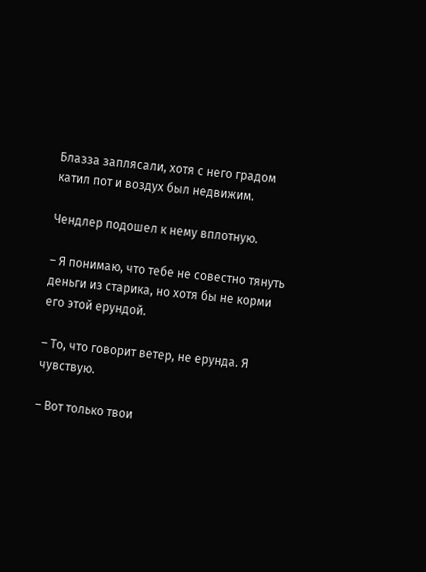Блазза заплясали, хотя с него градом катил пот и воздух был недвижим.

Чендлер подошел к нему вплотную.

– Я понимаю, что тебе не совестно тянуть деньги из старика, но хотя бы не корми его этой ерундой.

– То, что говорит ветер, не ерунда. Я чувствую.

– Вот только твои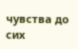чувства до сих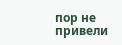пор не привели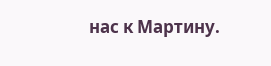нас к Мартину.